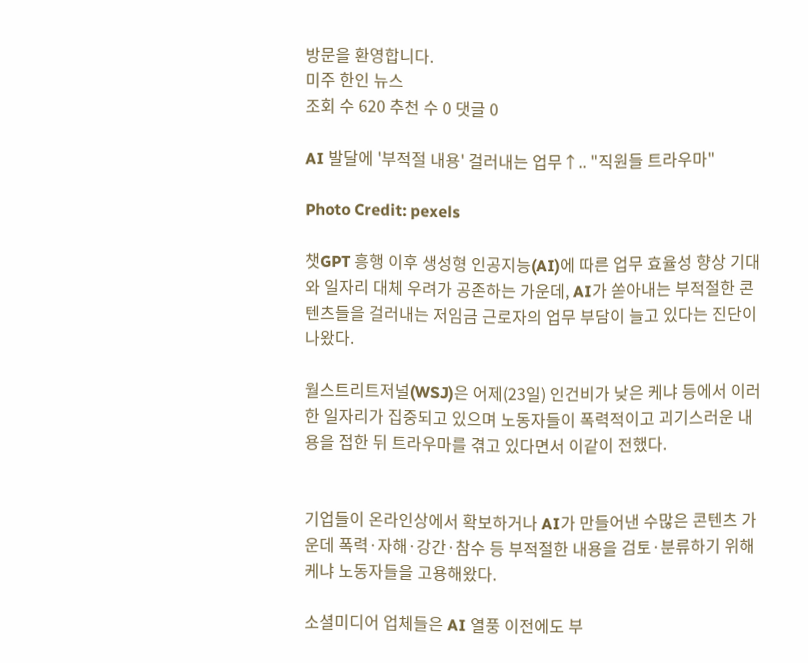방문을 환영합니다.
미주 한인 뉴스
조회 수 620 추천 수 0 댓글 0

AI 발달에 '부적절 내용' 걸러내는 업무↑.. "직원들 트라우마"

Photo Credit: pexels

챗GPT 흥행 이후 생성형 인공지능(AI)에 따른 업무 효율성 향상 기대와 일자리 대체 우려가 공존하는 가운데, AI가 쏟아내는 부적절한 콘텐츠들을 걸러내는 저임금 근로자의 업무 부담이 늘고 있다는 진단이 나왔다.

월스트리트저널(WSJ)은 어제(23일) 인건비가 낮은 케냐 등에서 이러한 일자리가 집중되고 있으며 노동자들이 폭력적이고 괴기스러운 내용을 접한 뒤 트라우마를 겪고 있다면서 이같이 전했다.


기업들이 온라인상에서 확보하거나 AI가 만들어낸 수많은 콘텐츠 가운데 폭력·자해·강간·참수 등 부적절한 내용을 검토·분류하기 위해 케냐 노동자들을 고용해왔다.

소셜미디어 업체들은 AI 열풍 이전에도 부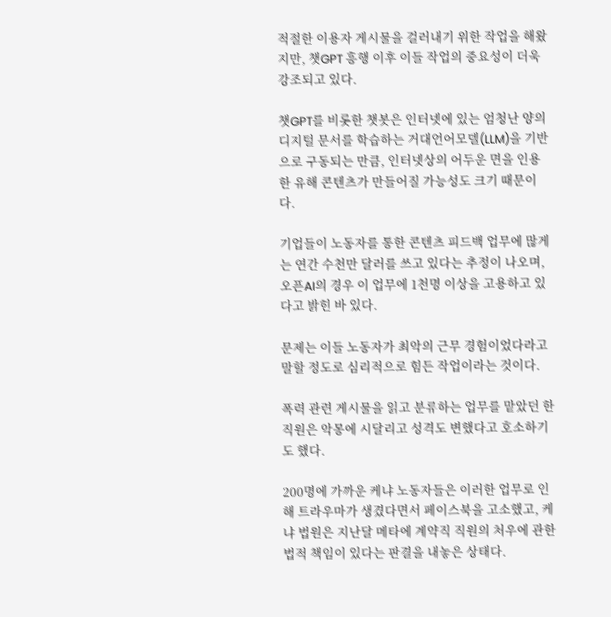적절한 이용자 게시물을 걸러내기 위한 작업을 해왔지만, 챗GPT 흥행 이후 이들 작업의 중요성이 더욱 강조되고 있다.

챗GPT를 비롯한 챗봇은 인터넷에 있는 엄청난 양의 디지털 문서를 학습하는 거대언어모델(LLM)을 기반으로 구동되는 만큼, 인터넷상의 어두운 면을 인용한 유해 콘텐츠가 만들어질 가능성도 크기 때문이다.

기업들이 노동자를 통한 콘텐츠 피드백 업무에 많게는 연간 수천만 달러를 쓰고 있다는 추정이 나오며, 오픈AI의 경우 이 업무에 1천명 이상을 고용하고 있다고 밝힌 바 있다.

문제는 이들 노동자가 최악의 근무 경험이었다라고 말할 정도로 심리적으로 힘든 작업이라는 것이다.

폭력 관련 게시물을 읽고 분류하는 업무를 맡았던 한 직원은 악몽에 시달리고 성격도 변했다고 호소하기도 했다.

200명에 가까운 케냐 노동자들은 이러한 업무로 인해 트라우마가 생겼다면서 페이스북을 고소했고, 케냐 법원은 지난달 메타에 계약직 직원의 처우에 관한 법적 책임이 있다는 판결을 내놓은 상태다.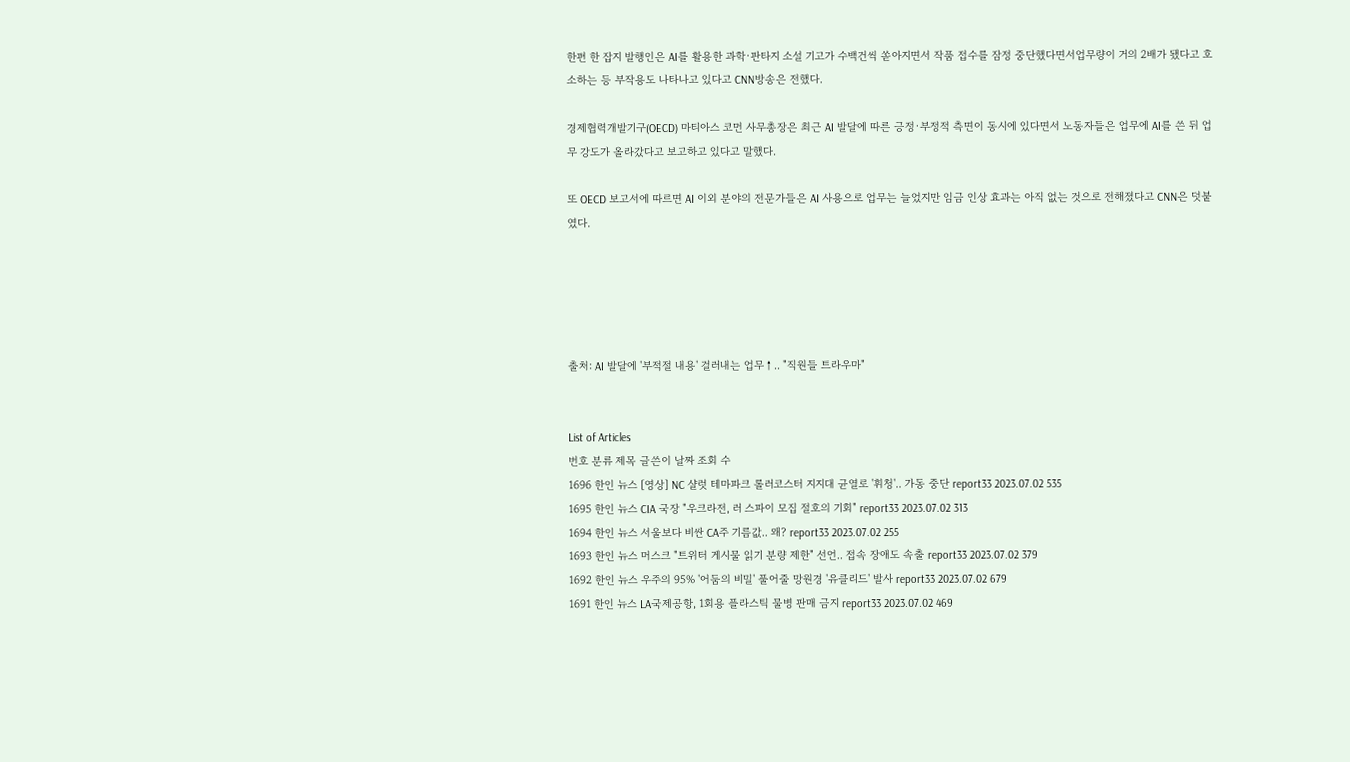한편 한 잡지 발행인은 AI를 활용한 과학·판타지 소설 기고가 수백건씩 쏟아지면서 작품 접수를 잠정 중단했다면서업무량이 거의 2배가 됐다고 호소하는 등 부작용도 나타나고 있다고 CNN방송은 전했다.

경제협력개발기구(OECD) 마티아스 코먼 사무총장은 최근 AI 발달에 따른 긍정·부정적 측면이 동시에 있다면서 노동자들은 업무에 AI를 쓴 뒤 업무 강도가 올라갔다고 보고하고 있다고 말했다.

또 OECD 보고서에 따르면 AI 이외 분야의 전문가들은 AI 사용으로 업무는 늘었지만 임금 인상 효과는 아직 없는 것으로 전해졌다고 CNN은 덧붙였다.





출처: AI 발달에 '부적절 내용' 걸러내는 업무↑.. "직원들 트라우마"


List of Articles
번호 분류 제목 글쓴이 날짜 조회 수
1696 한인 뉴스 [영상] NC 샬럿 테마파크 롤러코스터 지지대 균열로 '휘청'.. 가동 중단 report33 2023.07.02 535
1695 한인 뉴스 CIA 국장 "우크라전, 러 스파이 모집 절호의 기회" report33 2023.07.02 313
1694 한인 뉴스 서울보다 비싼 CA주 기름값.. 왜? report33 2023.07.02 255
1693 한인 뉴스 머스크 "트위터 게시물 읽기 분량 제한" 선언.. 접속 장애도 속출 report33 2023.07.02 379
1692 한인 뉴스 우주의 95% '어둠의 비밀' 풀어줄 망원경 '유클리드' 발사 report33 2023.07.02 679
1691 한인 뉴스 LA국제공항, 1회용 플라스틱 물병 판매 금지 report33 2023.07.02 469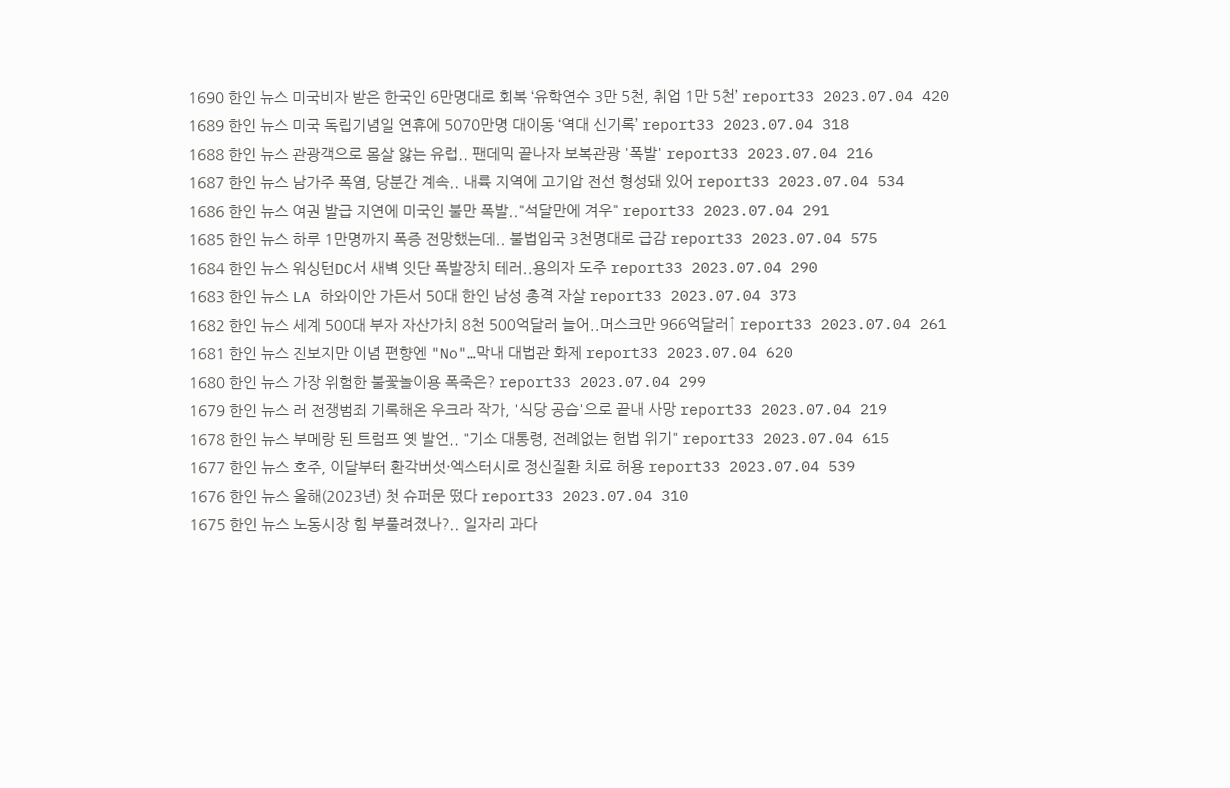1690 한인 뉴스 미국비자 받은 한국인 6만명대로 회복 ‘유학연수 3만 5천, 취업 1만 5천’ report33 2023.07.04 420
1689 한인 뉴스 미국 독립기념일 연휴에 5070만명 대이동 ‘역대 신기록’ report33 2023.07.04 318
1688 한인 뉴스 관광객으로 몸살 앓는 유럽.. 팬데믹 끝나자 보복관광 '폭발' report33 2023.07.04 216
1687 한인 뉴스 남가주 폭염, 당분간 계속.. 내륙 지역에 고기압 전선 형성돼 있어 report33 2023.07.04 534
1686 한인 뉴스 여권 발급 지연에 미국인 불만 폭발.."석달만에 겨우" report33 2023.07.04 291
1685 한인 뉴스 하루 1만명까지 폭증 전망했는데.. 불법입국 3천명대로 급감 report33 2023.07.04 575
1684 한인 뉴스 워싱턴DC서 새벽 잇단 폭발장치 테러..용의자 도주 report33 2023.07.04 290
1683 한인 뉴스 LA 하와이안 가든서 50대 한인 남성 총격 자살 report33 2023.07.04 373
1682 한인 뉴스 세계 500대 부자 자산가치 8천 500억달러 늘어..머스크만 966억달러↑ report33 2023.07.04 261
1681 한인 뉴스 진보지만 이념 편향엔 "No"…막내 대법관 화제 report33 2023.07.04 620
1680 한인 뉴스 가장 위험한 불꽃놀이용 폭죽은? report33 2023.07.04 299
1679 한인 뉴스 러 전쟁범죄 기록해온 우크라 작가, '식당 공습'으로 끝내 사망 report33 2023.07.04 219
1678 한인 뉴스 부메랑 된 트럼프 옛 발언.. "기소 대통령, 전례없는 헌법 위기" report33 2023.07.04 615
1677 한인 뉴스 호주, 이달부터 환각버섯·엑스터시로 정신질환 치료 허용 report33 2023.07.04 539
1676 한인 뉴스 올해(2023년) 첫 슈퍼문 떴다 report33 2023.07.04 310
1675 한인 뉴스 노동시장 힘 부풀려졌나?.. 일자리 과다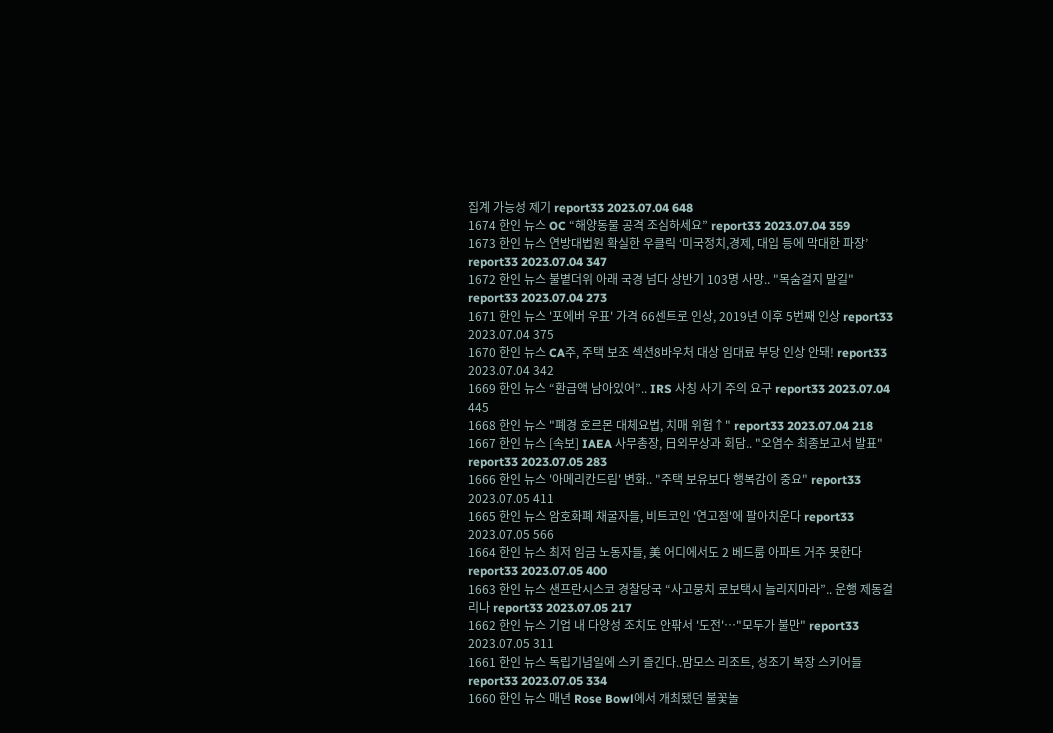집계 가능성 제기 report33 2023.07.04 648
1674 한인 뉴스 OC “해양동물 공격 조심하세요” report33 2023.07.04 359
1673 한인 뉴스 연방대법원 확실한 우클릭 ‘미국정치,경제, 대입 등에 막대한 파장’ report33 2023.07.04 347
1672 한인 뉴스 불볕더위 아래 국경 넘다 상반기 103명 사망.. "목숨걸지 말길" report33 2023.07.04 273
1671 한인 뉴스 '포에버 우표' 가격 66센트로 인상, 2019년 이후 5번째 인상 report33 2023.07.04 375
1670 한인 뉴스 CA주, 주택 보조 섹션8바우처 대상 임대료 부당 인상 안돼! report33 2023.07.04 342
1669 한인 뉴스 “환급액 남아있어”.. IRS 사칭 사기 주의 요구 report33 2023.07.04 445
1668 한인 뉴스 "폐경 호르몬 대체요법, 치매 위험↑" report33 2023.07.04 218
1667 한인 뉴스 [속보] IAEA 사무총장, 日외무상과 회담.. "오염수 최종보고서 발표" report33 2023.07.05 283
1666 한인 뉴스 '아메리칸드림' 변화.. "주택 보유보다 행복감이 중요" report33 2023.07.05 411
1665 한인 뉴스 암호화폐 채굴자들, 비트코인 '연고점'에 팔아치운다 report33 2023.07.05 566
1664 한인 뉴스 최저 임금 노동자들, 美 어디에서도 2 베드룸 아파트 거주 못한다 report33 2023.07.05 400
1663 한인 뉴스 샌프란시스코 경찰당국 “사고뭉치 로보택시 늘리지마라”.. 운행 제동걸리나 report33 2023.07.05 217
1662 한인 뉴스 기업 내 다양성 조치도 안팎서 '도전'…"모두가 불만" report33 2023.07.05 311
1661 한인 뉴스 독립기념일에 스키 즐긴다..맘모스 리조트, 성조기 복장 스키어들 report33 2023.07.05 334
1660 한인 뉴스 매년 Rose Bowl에서 개최됐던 불꽃놀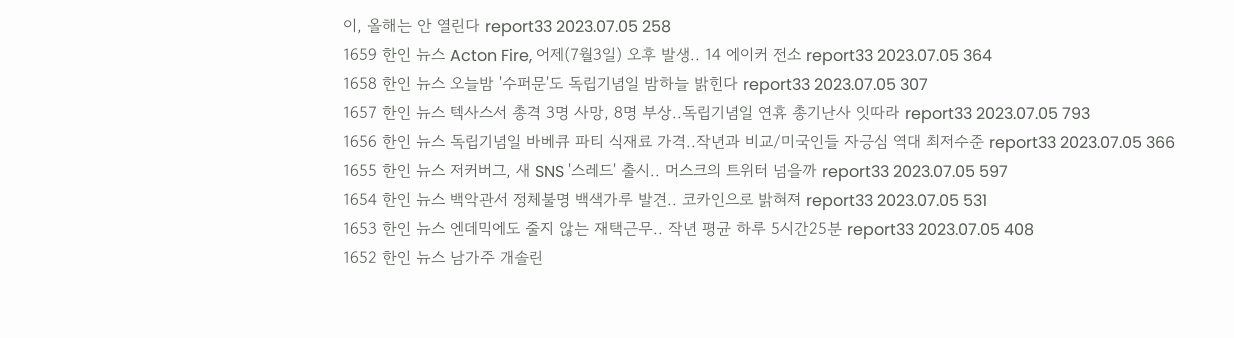이, 올해는 안 열린다 report33 2023.07.05 258
1659 한인 뉴스 Acton Fire, 어제(7월3일) 오후 발생.. 14 에이커 전소 report33 2023.07.05 364
1658 한인 뉴스 오늘밤 '수퍼문'도 독립기념일 밤하늘 밝힌다 report33 2023.07.05 307
1657 한인 뉴스 텍사스서 총격 3명 사망, 8명 부상..독립기념일 연휴 총기난사 잇따라 report33 2023.07.05 793
1656 한인 뉴스 독립기념일 바베큐 파티 식재료 가격..작년과 비교/미국인들 자긍심 역대 최저수준 report33 2023.07.05 366
1655 한인 뉴스 저커버그, 새 SNS '스레드' 출시.. 머스크의 트위터 넘을까 report33 2023.07.05 597
1654 한인 뉴스 백악관서 정체불명 백색가루 발견.. 코카인으로 밝혀져 report33 2023.07.05 531
1653 한인 뉴스 엔데믹에도 줄지 않는 재택근무.. 작년 평균 하루 5시간25분 report33 2023.07.05 408
1652 한인 뉴스 남가주 개솔린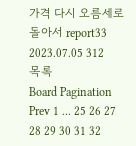가격 다시 오름세로 돌아서 report33 2023.07.05 312
목록
Board Pagination Prev 1 ... 25 26 27 28 29 30 31 32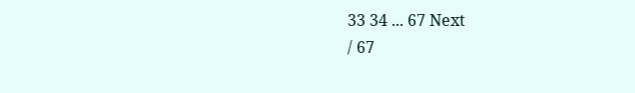33 34 ... 67 Next
/ 67